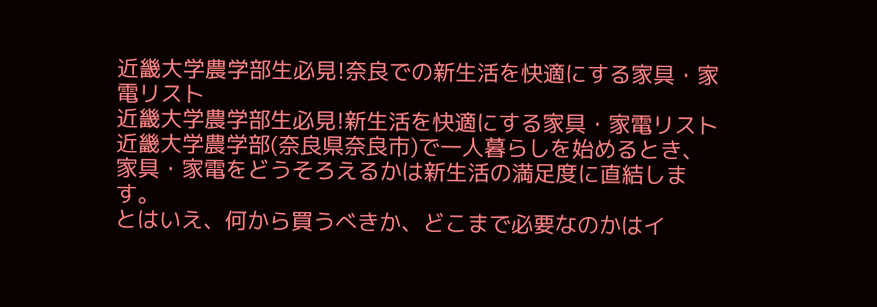近畿大学農学部生必見!奈良での新生活を快適にする家具・家電リスト
近畿大学農学部生必見!新生活を快適にする家具・家電リスト
近畿大学農学部(奈良県奈良市)で一人暮らしを始めるとき、家具・家電をどうそろえるかは新生活の満足度に直結します。
とはいえ、何から買うべきか、どこまで必要なのかはイ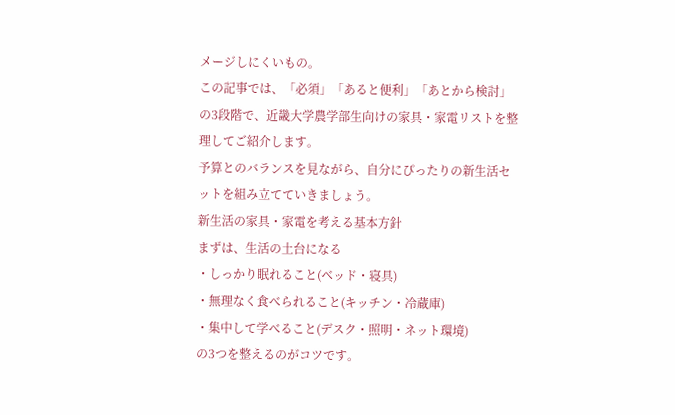メージしにくいもの。
この記事では、「必須」「あると便利」「あとから検討」の3段階で、近畿大学農学部生向けの家具・家電リストを整理してご紹介します。
予算とのバランスを見ながら、自分にぴったりの新生活セットを組み立てていきましょう。
新生活の家具・家電を考える基本方針
まずは、生活の土台になる
・しっかり眠れること(ベッド・寝具)
・無理なく食べられること(キッチン・冷蔵庫)
・集中して学べること(デスク・照明・ネット環境)
の3つを整えるのがコツです。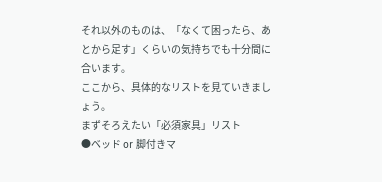それ以外のものは、「なくて困ったら、あとから足す」くらいの気持ちでも十分間に合います。
ここから、具体的なリストを見ていきましょう。
まずそろえたい「必須家具」リスト
●ベッド or 脚付きマ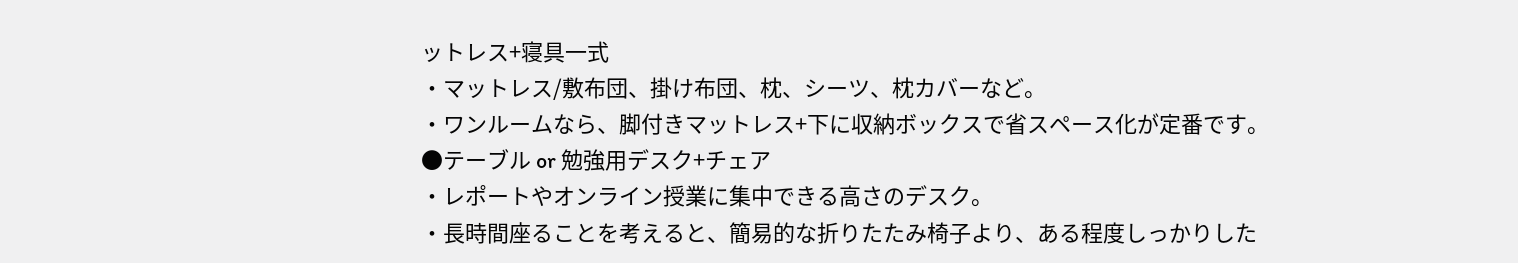ットレス+寝具一式
・マットレス/敷布団、掛け布団、枕、シーツ、枕カバーなど。
・ワンルームなら、脚付きマットレス+下に収納ボックスで省スペース化が定番です。
●テーブル or 勉強用デスク+チェア
・レポートやオンライン授業に集中できる高さのデスク。
・長時間座ることを考えると、簡易的な折りたたみ椅子より、ある程度しっかりした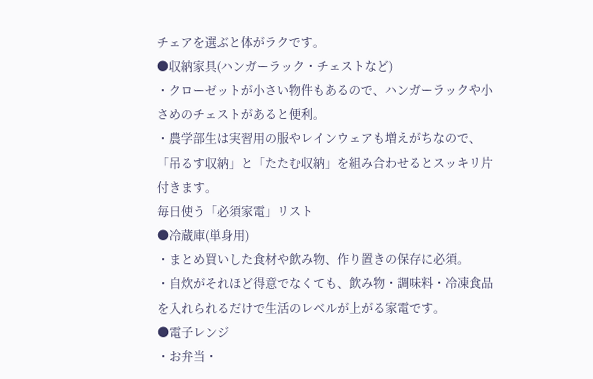チェアを選ぶと体がラクです。
●収納家具(ハンガーラック・チェストなど)
・クローゼットが小さい物件もあるので、ハンガーラックや小さめのチェストがあると便利。
・農学部生は実習用の服やレインウェアも増えがちなので、「吊るす収納」と「たたむ収納」を組み合わせるとスッキリ片付きます。
毎日使う「必須家電」リスト
●冷蔵庫(単身用)
・まとめ買いした食材や飲み物、作り置きの保存に必須。
・自炊がそれほど得意でなくても、飲み物・調味料・冷凍食品を入れられるだけで生活のレベルが上がる家電です。
●電子レンジ
・お弁当・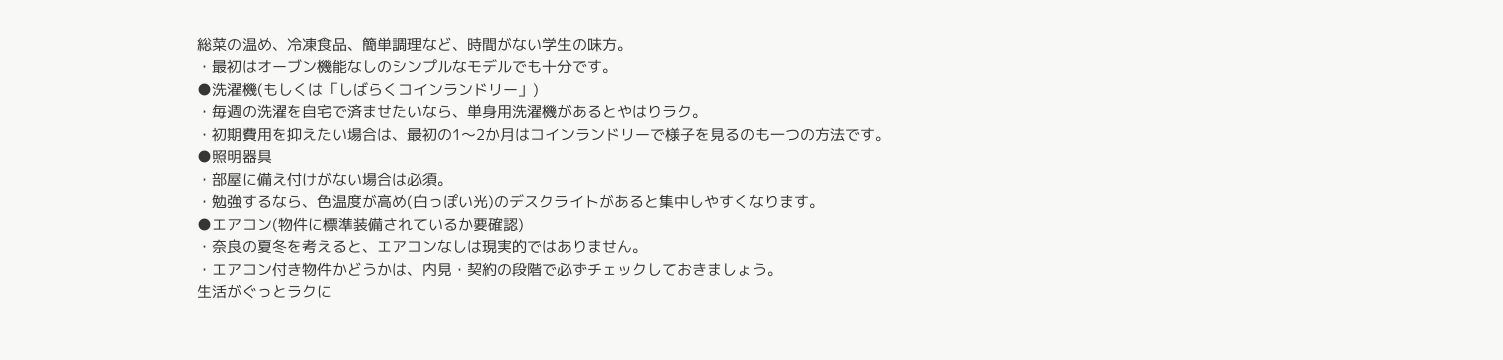総菜の温め、冷凍食品、簡単調理など、時間がない学生の味方。
・最初はオーブン機能なしのシンプルなモデルでも十分です。
●洗濯機(もしくは「しばらくコインランドリー」)
・毎週の洗濯を自宅で済ませたいなら、単身用洗濯機があるとやはりラク。
・初期費用を抑えたい場合は、最初の1〜2か月はコインランドリーで様子を見るのも一つの方法です。
●照明器具
・部屋に備え付けがない場合は必須。
・勉強するなら、色温度が高め(白っぽい光)のデスクライトがあると集中しやすくなります。
●エアコン(物件に標準装備されているか要確認)
・奈良の夏冬を考えると、エアコンなしは現実的ではありません。
・エアコン付き物件かどうかは、内見・契約の段階で必ずチェックしておきましょう。
生活がぐっとラクに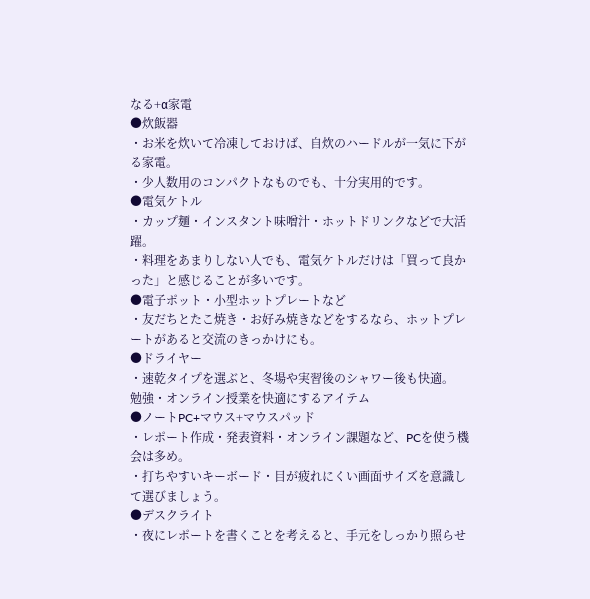なる+α家電
●炊飯器
・お米を炊いて冷凍しておけば、自炊のハードルが一気に下がる家電。
・少人数用のコンパクトなものでも、十分実用的です。
●電気ケトル
・カップ麺・インスタント味噌汁・ホットドリンクなどで大活躍。
・料理をあまりしない人でも、電気ケトルだけは「買って良かった」と感じることが多いです。
●電子ポット・小型ホットプレートなど
・友だちとたこ焼き・お好み焼きなどをするなら、ホットプレートがあると交流のきっかけにも。
●ドライヤー
・速乾タイプを選ぶと、冬場や実習後のシャワー後も快適。
勉強・オンライン授業を快適にするアイテム
●ノートPC+マウス+マウスパッド
・レポート作成・発表資料・オンライン課題など、PCを使う機会は多め。
・打ちやすいキーボード・目が疲れにくい画面サイズを意識して選びましょう。
●デスクライト
・夜にレポートを書くことを考えると、手元をしっかり照らせ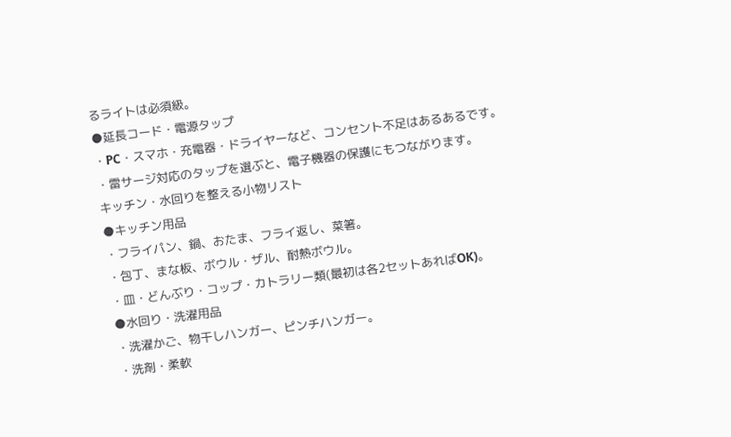るライトは必須級。
●延長コード・電源タップ
・PC・スマホ・充電器・ドライヤーなど、コンセント不足はあるあるです。
・雷サージ対応のタップを選ぶと、電子機器の保護にもつながります。
キッチン・水回りを整える小物リスト
●キッチン用品
・フライパン、鍋、おたま、フライ返し、菜箸。
・包丁、まな板、ボウル・ザル、耐熱ボウル。
・皿・どんぶり・コップ・カトラリー類(最初は各2セットあればOK)。
●水回り・洗濯用品
・洗濯かご、物干しハンガー、ピンチハンガー。
・洗剤・柔軟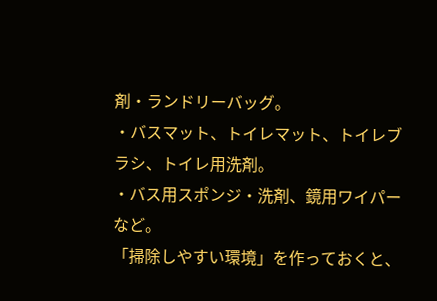剤・ランドリーバッグ。
・バスマット、トイレマット、トイレブラシ、トイレ用洗剤。
・バス用スポンジ・洗剤、鏡用ワイパーなど。
「掃除しやすい環境」を作っておくと、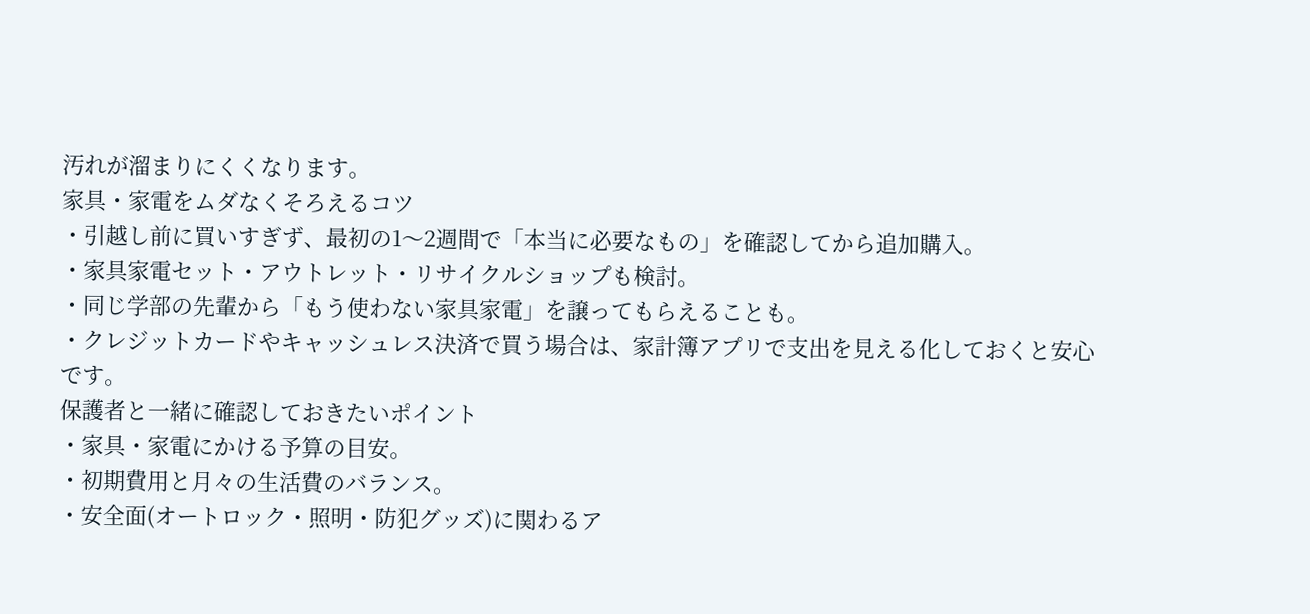汚れが溜まりにくくなります。
家具・家電をムダなくそろえるコツ
・引越し前に買いすぎず、最初の1〜2週間で「本当に必要なもの」を確認してから追加購入。
・家具家電セット・アウトレット・リサイクルショップも検討。
・同じ学部の先輩から「もう使わない家具家電」を譲ってもらえることも。
・クレジットカードやキャッシュレス決済で買う場合は、家計簿アプリで支出を見える化しておくと安心です。
保護者と一緒に確認しておきたいポイント
・家具・家電にかける予算の目安。
・初期費用と月々の生活費のバランス。
・安全面(オートロック・照明・防犯グッズ)に関わるア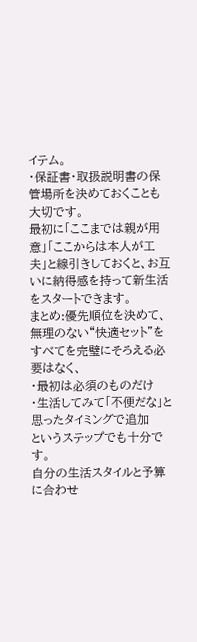イテム。
・保証書・取扱説明書の保管場所を決めておくことも大切です。
最初に「ここまでは親が用意」「ここからは本人が工夫」と線引きしておくと、お互いに納得感を持って新生活をスタートできます。
まとめ:優先順位を決めて、無理のない“快適セット”を
すべてを完璧にそろえる必要はなく、
・最初は必須のものだけ
・生活してみて「不便だな」と思ったタイミングで追加
というステップでも十分です。
自分の生活スタイルと予算に合わせ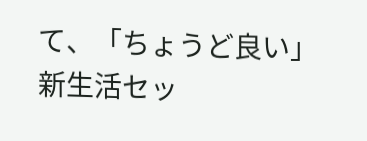て、「ちょうど良い」新生活セッ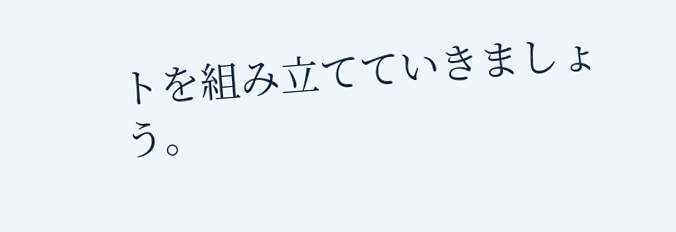トを組み立てていきましょう。